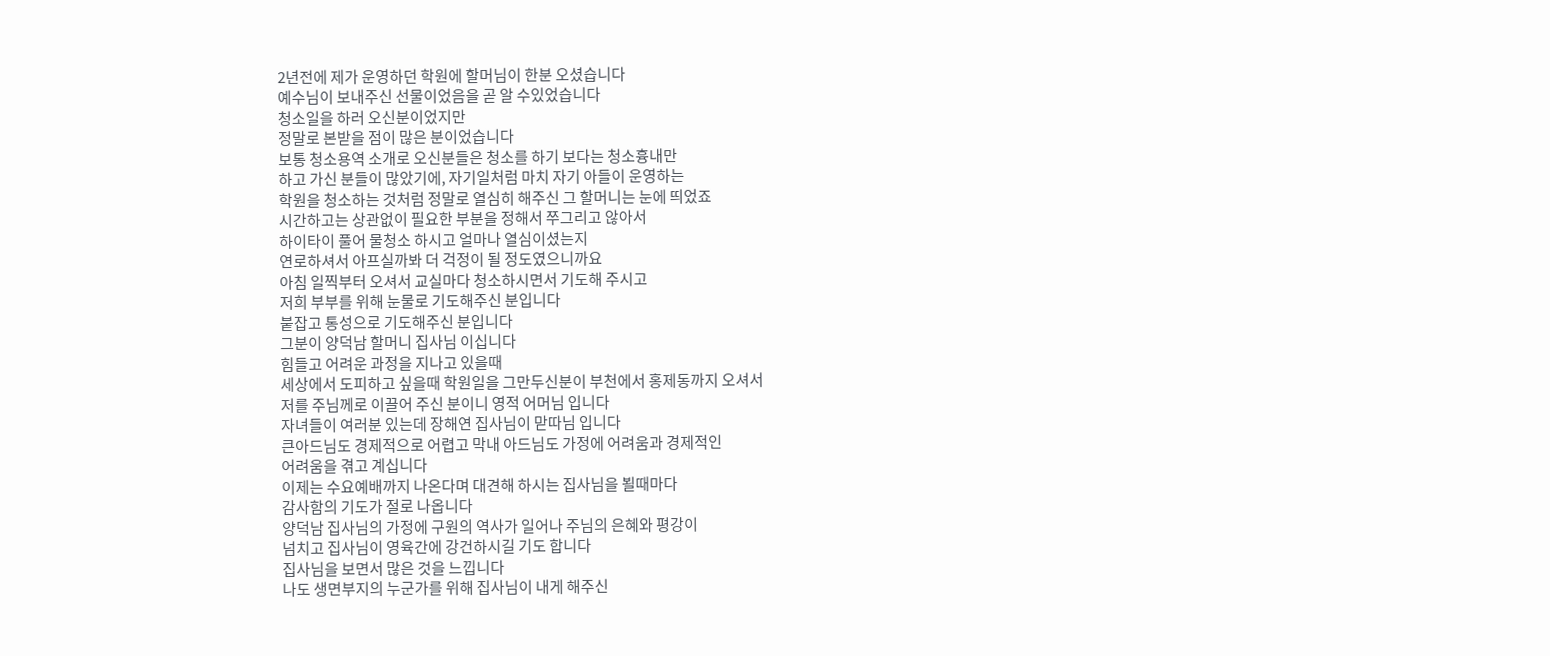2년전에 제가 운영하던 학원에 할머님이 한분 오셨습니다
예수님이 보내주신 선물이었음을 곧 알 수있었습니다
청소일을 하러 오신분이었지만
정말로 본받을 점이 많은 분이었습니다
보통 청소용역 소개로 오신분들은 청소를 하기 보다는 청소흉내만
하고 가신 분들이 많았기에, 자기일처럼 마치 자기 아들이 운영하는
학원을 청소하는 것처럼 정말로 열심히 해주신 그 할머니는 눈에 띄었죠
시간하고는 상관없이 필요한 부분을 정해서 쭈그리고 않아서
하이타이 풀어 물청소 하시고 얼마나 열심이셨는지
연로하셔서 아프실까봐 더 걱정이 될 정도였으니까요
아침 일찍부터 오셔서 교실마다 청소하시면서 기도해 주시고
저희 부부를 위해 눈물로 기도해주신 분입니다
붙잡고 통성으로 기도해주신 분입니다
그분이 양덕남 할머니 집사님 이십니다
힘들고 어려운 과정을 지나고 있을때
세상에서 도피하고 싶을때 학원일을 그만두신분이 부천에서 홍제동까지 오셔서
저를 주님께로 이끌어 주신 분이니 영적 어머님 입니다
자녀들이 여러분 있는데 장해연 집사님이 맏따님 입니다
큰아드님도 경제적으로 어렵고 막내 아드님도 가정에 어려움과 경제적인
어려움을 겪고 계십니다
이제는 수요예배까지 나온다며 대견해 하시는 집사님을 뵐때마다
감사함의 기도가 절로 나옵니다
양덕남 집사님의 가정에 구원의 역사가 일어나 주님의 은혜와 평강이
넘치고 집사님이 영육간에 강건하시길 기도 합니다
집사님을 보면서 많은 것을 느낍니다
나도 생면부지의 누군가를 위해 집사님이 내게 해주신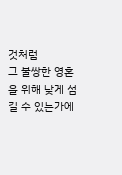것처럼
그 불쌍한 영혼을 위해 낮게 섬길 수 있는가에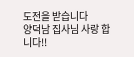도전을 받습니다
양덕남 집사님 사랑 합니다!!